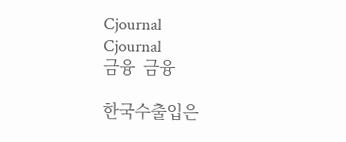Cjournal
Cjournal
금융  금융

한국수출입은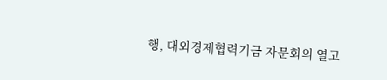행, 대외경제협력기금 자문회의 열고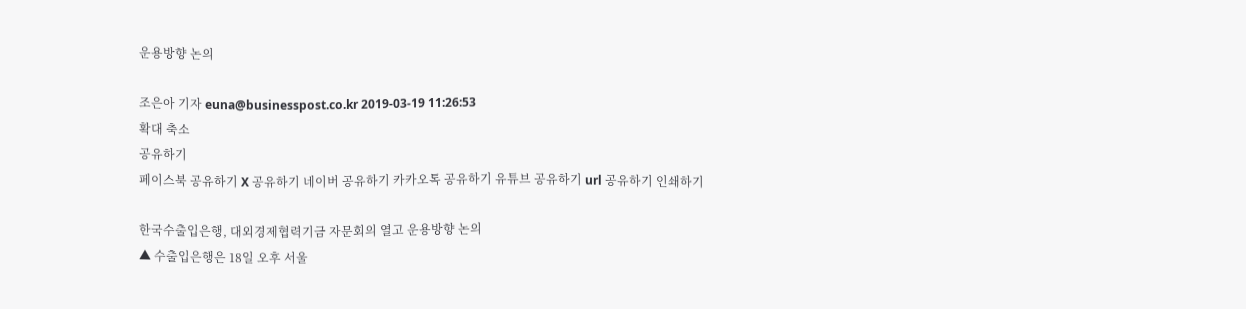운용방향 논의

조은아 기자 euna@businesspost.co.kr 2019-03-19 11:26:53
확대 축소
공유하기
페이스북 공유하기 X 공유하기 네이버 공유하기 카카오톡 공유하기 유튜브 공유하기 url 공유하기 인쇄하기

한국수출입은행, 대외경제협력기금 자문회의 열고 운용방향 논의
▲ 수출입은행은 18일 오후 서울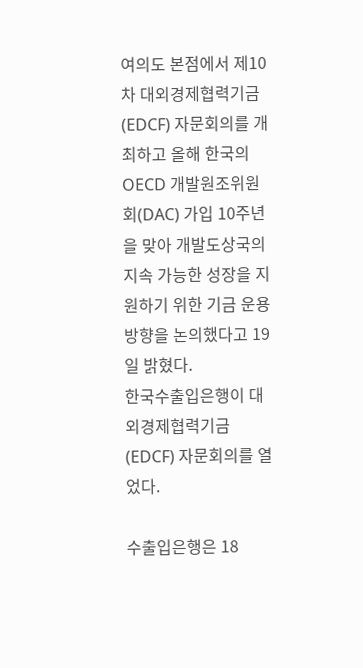여의도 본점에서 제10차 대외경제협력기금(EDCF) 자문회의를 개최하고 올해 한국의 OECD 개발원조위원회(DAC) 가입 10주년을 맞아 개발도상국의 지속 가능한 성장을 지원하기 위한 기금 운용방향을 논의했다고 19일 밝혔다.
한국수출입은행이 대외경제협력기금(EDCF) 자문회의를 열었다.

수출입은행은 18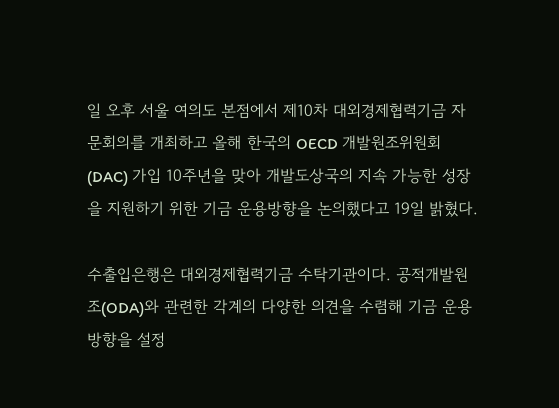일 오후 서울 여의도 본점에서 제10차 대외경제협력기금 자문회의를 개최하고 올해 한국의 OECD 개발원조위원회(DAC) 가입 10주년을 맞아 개발도상국의 지속 가능한 성장을 지원하기 위한 기금 운용방향을 논의했다고 19일 밝혔다.

수출입은행은 대외경제협력기금 수탁기관이다. 공적개발원조(ODA)와 관련한 각계의 다양한 의견을 수렴해 기금 운용방향을 설정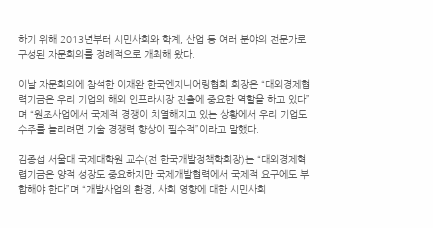하기 위해 2013년부터 시민사회와 학계, 산업 등 여러 분야의 전문가로 구성된 자문회의를 정례적으로 개최해 왔다.

이날 자문회의에 참석한 이재완 한국엔지니어링협회 회장은 “대외경제협력기금은 우리 기업의 해외 인프라시장 진출에 중요한 역할을 하고 있다”며 “원조사업에서 국제적 경쟁이 치열해지고 있는 상황에서 우리 기업도 수주를 늘리려면 기술 경쟁력 향상이 필수적”이라고 말했다.

김종섭 서울대 국제대학원 교수(전 한국개발정책학회장)는 “대외경제혁렵기금은 양적 성장도 중요하지만 국제개발협력에서 국제적 요구에도 부합해야 한다”며 “개발사업의 환경, 사회 영향에 대한 시민사회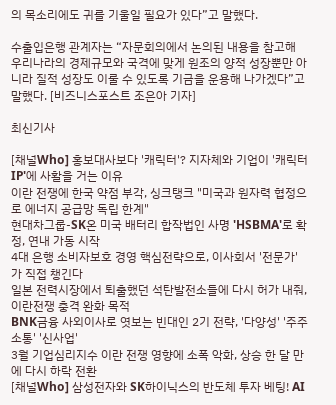의 목소리에도 귀를 기울일 필요가 있다”고 말했다.

수출입은행 관계자는 “자문회의에서 논의된 내용을 참고해 우리나라의 경제규모와 국격에 맞게 원조의 양적 성장뿐만 아니라 질적 성장도 이룰 수 있도록 기금을 운용해 나가겠다”고 말했다. [비즈니스포스트 조은아 기자]

최신기사

[채널Who] 홍보대사보다 '캐릭터'? 지자체와 기업이 '캐릭터 IP'에 사활을 거는 이유
이란 전쟁에 한국 약점 부각, 싱크탱크 "미국과 원자력 협정으로 에너지 공급망 독립 한계"
현대차그룹-SK온 미국 배터리 합작법인 사명 'HSBMA'로 확정, 연내 가동 시작
4대 은행 소비자보호 경영 핵심전략으로, 이사회서 '전문가'가 직접 챙긴다
일본 전력시장에서 퇴출했던 석탄발전소들에 다시 허가 내줘, 이란전쟁 충격 완화 목적
BNK금융 사외이사로 엿보는 빈대인 2기 전략, '다양성' '주주 소통' '신사업'
3월 기업심리지수 이란 전쟁 영향에 소폭 악화, 상승 한 달 만에 다시 하락 전환
[채널Who] 삼성전자와 SK하이닉스의 반도체 투자 베팅! AI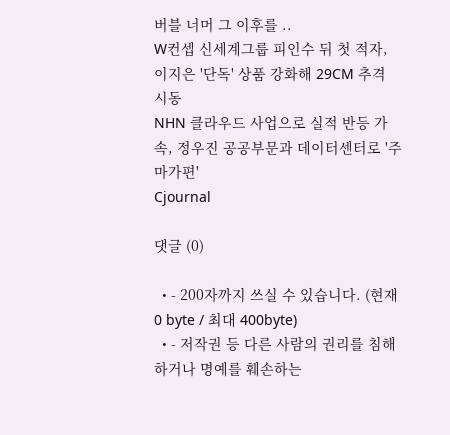버블 너머 그 이후를 ..
W컨셉 신세계그룹 피인수 뒤 첫 적자, 이지은 '단독' 상품 강화해 29CM 추격 시동
NHN 클라우드 사업으로 실적 반등 가속, 정우진 공공부문과 데이터센터로 '주마가편'
Cjournal

댓글 (0)

  • - 200자까지 쓰실 수 있습니다. (현재 0 byte / 최대 400byte)
  • - 저작권 등 다른 사람의 권리를 침해하거나 명예를 훼손하는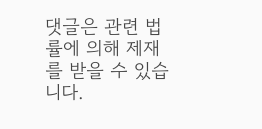댓글은 관련 법률에 의해 제재를 받을 수 있습니다.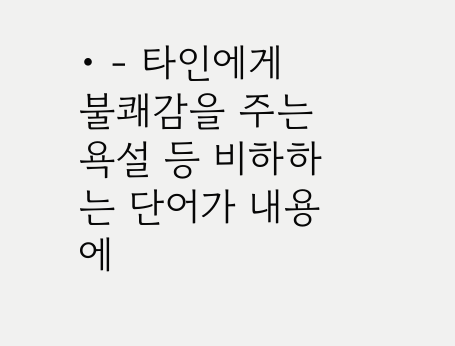• - 타인에게 불쾌감을 주는 욕설 등 비하하는 단어가 내용에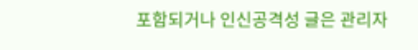포함되거나 인신공격성 글은 관리자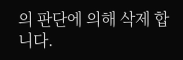의 판단에 의해 삭제 합니다.